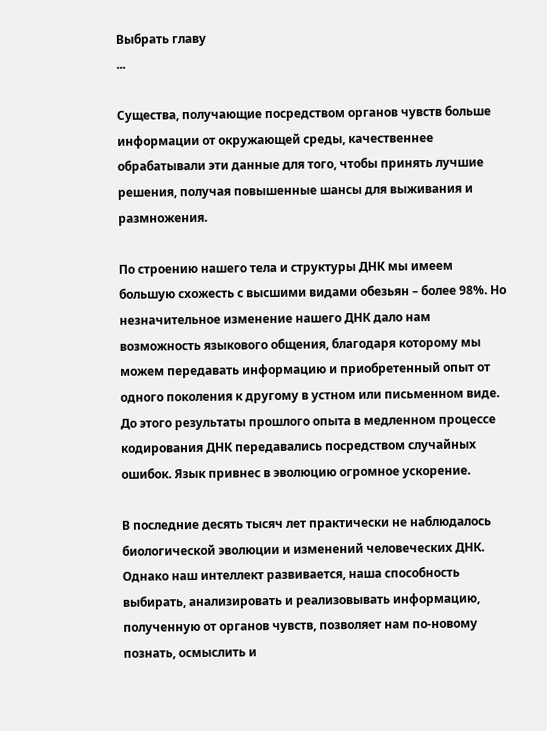Выбрать главу
...

Существа, получающие посредством органов чувств больше информации от окружающей среды, качественнее обрабатывали эти данные для того, чтобы принять лучшие решения, получая повышенные шансы для выживания и размножения.

По строению нашего тела и структуры ДНК мы имеем большую схожесть с высшими видами обезьян – более 98%. Но незначительное изменение нашего ДНК дало нам возможность языкового общения, благодаря которому мы можем передавать информацию и приобретенный опыт от одного поколения к другому в устном или письменном виде. До этого результаты прошлого опыта в медленном процессе кодирования ДНК передавались посредством случайных ошибок. Язык привнес в эволюцию огромное ускорение.

В последние десять тысяч лет практически не наблюдалось биологической эволюции и изменений человеческих ДНК. Однако наш интеллект развивается, наша способность выбирать, анализировать и реализовывать информацию, полученную от органов чувств, позволяет нам по-новому познать, осмыслить и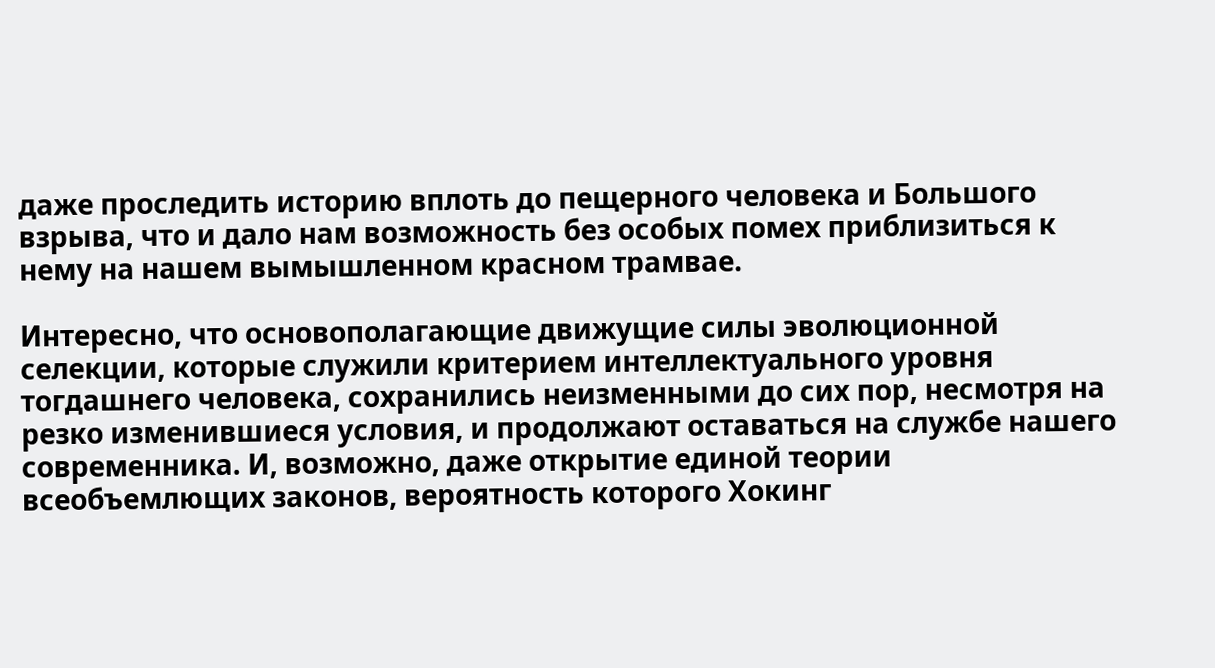даже проследить историю вплоть до пещерного человека и Большого взрыва, что и дало нам возможность без особых помех приблизиться к нему на нашем вымышленном красном трамвае.

Интересно, что основополагающие движущие силы эволюционной селекции, которые служили критерием интеллектуального уровня тогдашнего человека, сохранились неизменными до сих пор, несмотря на резко изменившиеся условия, и продолжают оставаться на службе нашего современника. И, возможно, даже открытие единой теории всеобъемлющих законов, вероятность которого Хокинг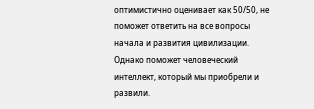оптимистично оценивает как 50/50, не поможет ответить на все вопросы начала и развития цивилизации. Однако поможет человеческий интеллект, который мы приобрели и развили.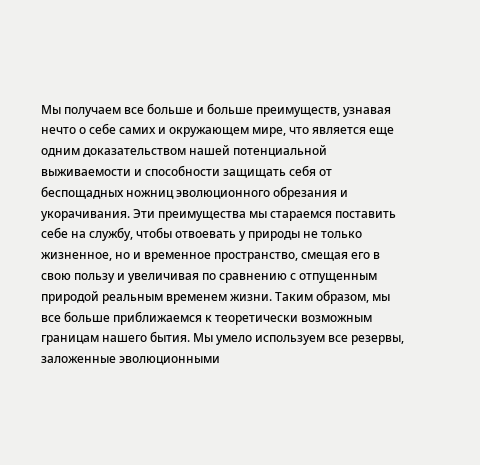Мы получаем все больше и больше преимуществ, узнавая нечто о себе самих и окружающем мире, что является еще одним доказательством нашей потенциальной выживаемости и способности защищать себя от беспощадных ножниц эволюционного обрезания и укорачивания. Эти преимущества мы стараемся поставить себе на службу, чтобы отвоевать у природы не только жизненное, но и временное пространство, смещая его в свою пользу и увеличивая по сравнению с отпущенным природой реальным временем жизни. Таким образом, мы все больше приближаемся к теоретически возможным границам нашего бытия. Мы умело используем все резервы, заложенные эволюционными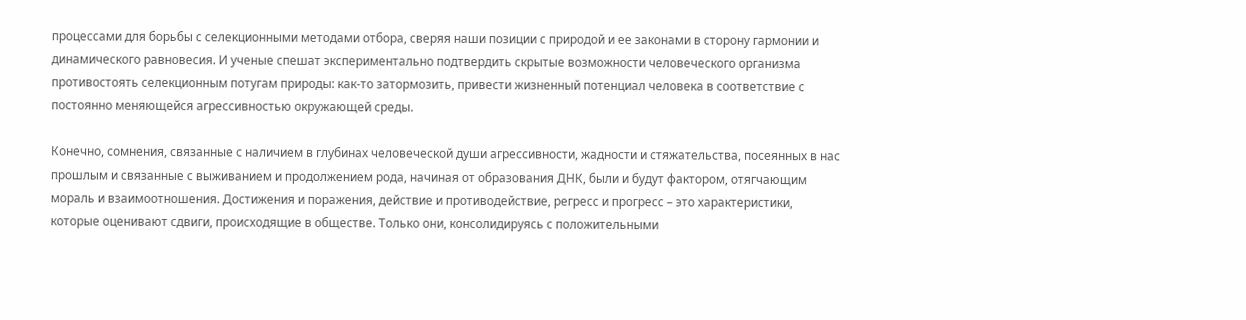процессами для борьбы с селекционными методами отбора, сверяя наши позиции с природой и ее законами в сторону гармонии и динамического равновесия. И ученые спешат экспериментально подтвердить скрытые возможности человеческого организма противостоять селекционным потугам природы: как-то затормозить, привести жизненный потенциал человека в соответствие с постоянно меняющейся агрессивностью окружающей среды.

Конечно, сомнения, связанные с наличием в глубинах человеческой души агрессивности, жадности и стяжательства, посеянных в нас прошлым и связанные с выживанием и продолжением рода, начиная от образования ДНК, были и будут фактором, отягчающим мораль и взаимоотношения. Достижения и поражения, действие и противодействие, регресс и прогресс – это характеристики, которые оценивают сдвиги, происходящие в обществе. Только они, консолидируясь с положительными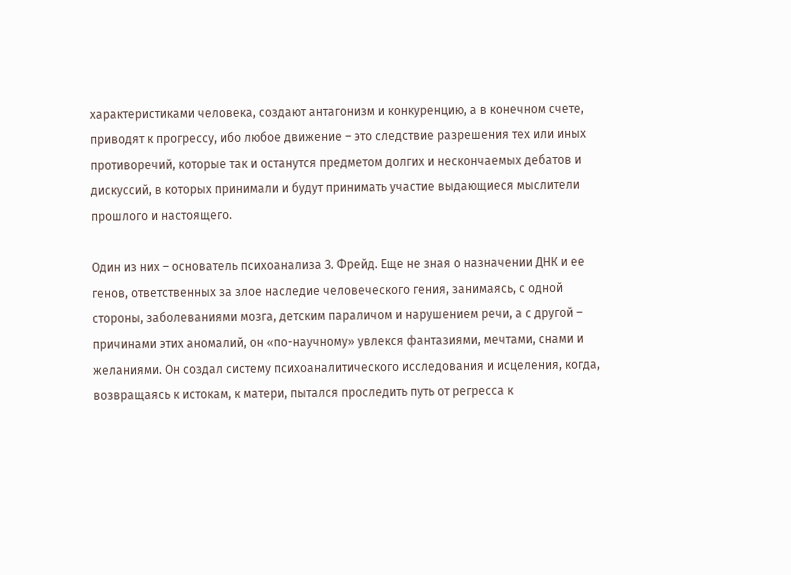характеристиками человека, создают антагонизм и конкуренцию, а в конечном счете, приводят к прогрессу, ибо любое движение – это следствие разрешения тех или иных противоречий, которые так и останутся предметом долгих и нескончаемых дебатов и дискуссий, в которых принимали и будут принимать участие выдающиеся мыслители прошлого и настоящего.

Один из них – основатель психоанализа З. Фрейд. Еще не зная о назначении ДНК и ее генов, ответственных за злое наследие человеческого гения, занимаясь, с одной стороны, заболеваниями мозга, детским параличом и нарушением речи, а с другой – причинами этих аномалий, он «по-научному» увлекся фантазиями, мечтами, снами и желаниями. Он создал систему психоаналитического исследования и исцеления, когда, возвращаясь к истокам, к матери, пытался проследить путь от регресса к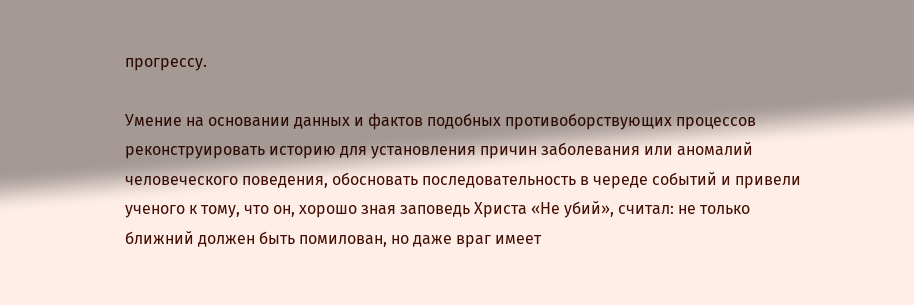прогрессу.

Умение на основании данных и фактов подобных противоборствующих процессов реконструировать историю для установления причин заболевания или аномалий человеческого поведения, обосновать последовательность в череде событий и привели ученого к тому, что он, хорошо зная заповедь Христа «Не убий», считал: не только ближний должен быть помилован, но даже враг имеет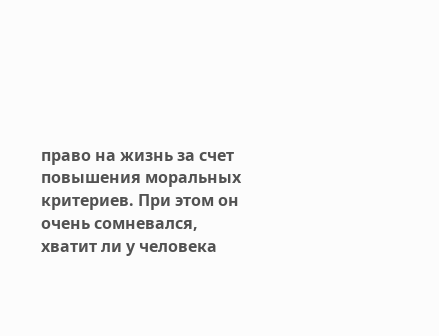право на жизнь за счет повышения моральных критериев. При этом он очень сомневался, хватит ли у человека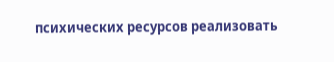психических ресурсов реализовать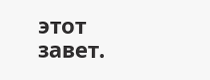этот завет.